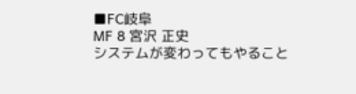■FC岐阜
MF 8 宮沢 正史
システムが変わってもやること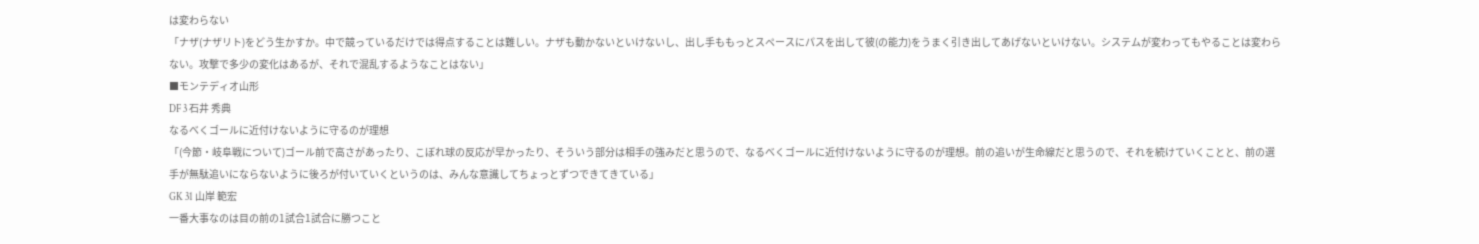は変わらない
「ナザ(ナザリト)をどう生かすか。中で競っているだけでは得点することは難しい。ナザも動かないといけないし、出し手ももっとスペースにパスを出して彼(の能力)をうまく引き出してあげないといけない。システムが変わってもやることは変わらない。攻撃で多少の変化はあるが、それで混乱するようなことはない」
■モンテディオ山形
DF 3 石井 秀典
なるべくゴールに近付けないように守るのが理想
「(今節・岐阜戦について)ゴール前で高さがあったり、こぼれ球の反応が早かったり、そういう部分は相手の強みだと思うので、なるべくゴールに近付けないように守るのが理想。前の追いが生命線だと思うので、それを続けていくことと、前の選手が無駄追いにならないように後ろが付いていくというのは、みんな意識してちょっとずつできてきている」
GK 31 山岸 範宏
一番大事なのは目の前の1試合1試合に勝つこと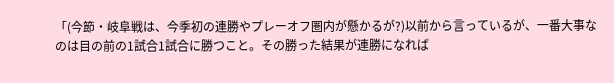「(今節・岐阜戦は、今季初の連勝やプレーオフ圏内が懸かるが?)以前から言っているが、一番大事なのは目の前の1試合1試合に勝つこと。その勝った結果が連勝になれば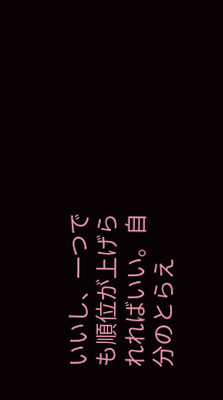いいし、一つでも順位が上げられればいい。自分のとらえ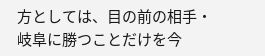方としては、目の前の相手・岐阜に勝つことだけを今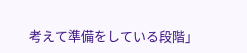考えて準備をしている段階」